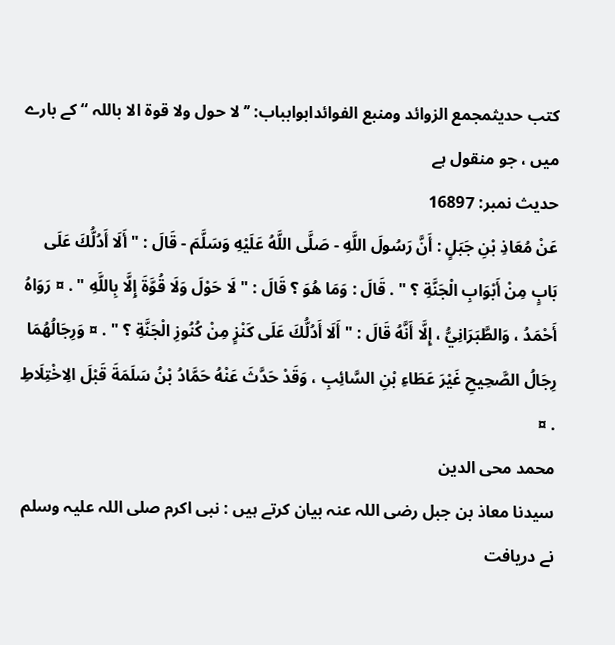کتب حدیثمجمع الزوائد ومنبع الفوائدابوابباب: ’’ لا حول ولا قوۃ الا باللہ “ کے بارے میں ، جو منقول ہے
حدیث نمبر: 16897
عَنْ مُعَاذِ بْنِ جَبَلٍ : أَنَّ رَسُولَ اللَّهِ - صَلَّى اللَّهُ عَلَيْهِ وَسَلَّمَ - قَالَ : " أَلَا أَدُلُّكَ عَلَى بَابٍ مِنْ أَبْوَابِ الْجَنَّةِ ؟ " . قَالَ : وَمَا هُوَ ؟ قَالَ : " لَا حَوْلَ وَلَا قُوَّةَ إِلَّا بِاللَّهِ " . ¤ رَوَاهُ أَحْمَدُ ، وَالطَّبَرَانِيُّ ، إِلَّا أَنَّهُ قَالَ : " أَلَا أَدُلُّكَ عَلَى كَنْزٍ مِنْ كُنُوزِ الْجَنَّةِ ؟ " . ¤ وَرِجَالُهُمَا رِجَالُ الصَّحِيحِ غَيْرَ عَطَاءِ بْنِ السَّائِبِ ، وَقَدْ حَدَّثَ عَنْهُ حَمَّادُ بْنُ سَلَمَةَ قَبْلَ الِاخْتِلَاطِ . ¤
محمد محی الدین
سیدنا معاذ بن جبل رضی اللہ عنہ بیان کرتے ہیں : نبی اکرم صلی اللہ علیہ وسلم نے دریافت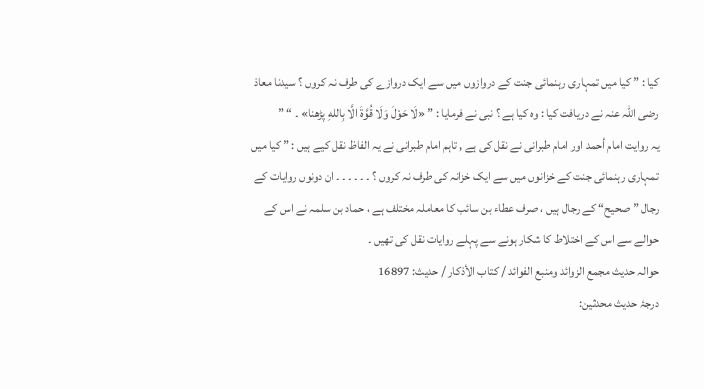کیا : ” کیا میں تمہاری رہنمائی جنت کے دروازوں میں سے ایک دروازے کی طرف نہ کروں ؟ سیدنا معاذ رضی اللہ عنہ نے دریافت کیا : وہ کیا ہے ؟ نبی نے فرمایا : ” «لَا حَوْلَ وَلَا قُوَّةَ الَّا بِاللهِ پڑهنا» ۔ “ ”
یہ روایت امام أحمد اور امام طبرانی نے نقل کی ہے , تاہم امام طبرانی نے یہ الفاظ نقل کیے ہیں : ” کیا میں تمہاری رہنمائی جنت کے خزانوں میں سے ایک خزانہ کی طرف نہ کروں ؟ ۔ ۔ ۔ ۔ ۔ ۔ ان دونوں روایات کے رجال ” صحیح“ کے رجال ہیں ، صرف عطاء بن سائب کا معاملہ مختلف ہے ، حماد بن سلمہ نے اس کے حوالے سے اس کے اختلاط کا شکار ہونے سے پہلے روایات نقل کی تھیں ۔
حوالہ حدیث مجمع الزوائد ومنبع الفوائد / كتاب الأذكار / حدیث: 16897
درجۂ حدیث محدثین: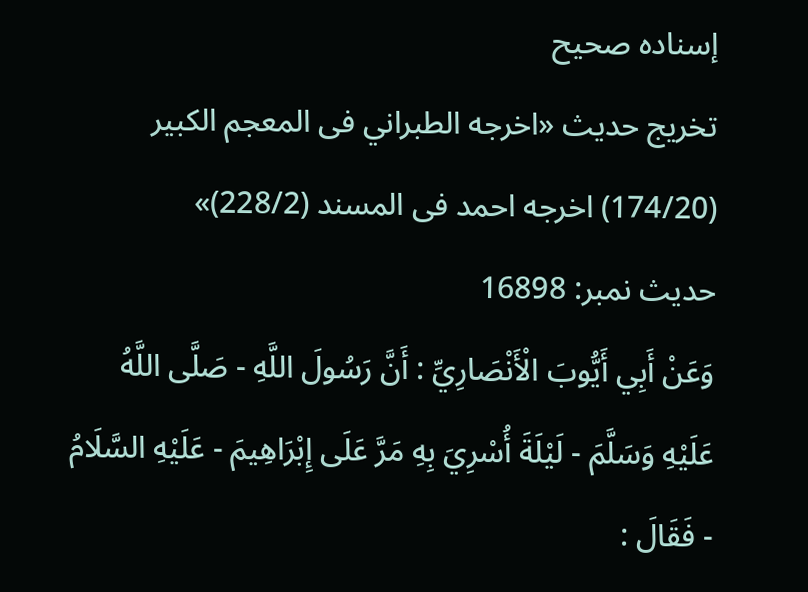إسنادہ صحیح
تخریج حدیث «اخرجه الطبراني فى المعجم الكبير (174/20) اخرجه احمد فى المسند (228/2)»
حدیث نمبر: 16898
وَعَنْ أَبِي أَيُّوبَ الْأَنْصَارِيِّ : أَنَّ رَسُولَ اللَّهِ - صَلَّى اللَّهُ عَلَيْهِ وَسَلَّمَ - لَيْلَةَ أُسْرِيَ بِهِ مَرَّ عَلَى إِبْرَاهِيمَ - عَلَيْهِ السَّلَامُ - فَقَالَ :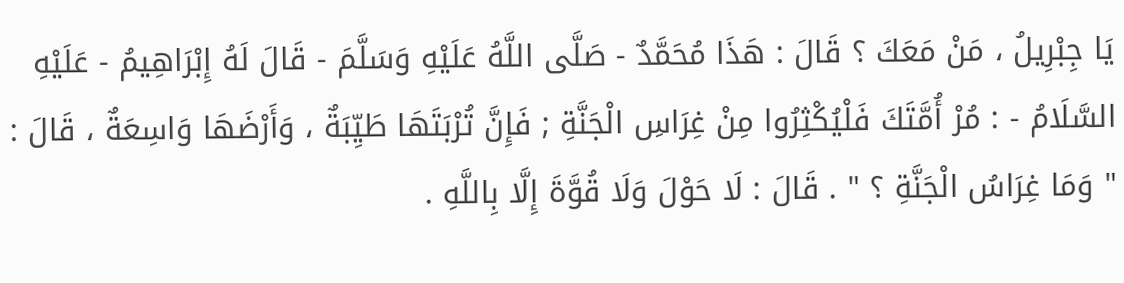يَا جِبْرِيلُ ، مَنْ مَعَكَ ؟ قَالَ : هَذَا مُحَمَّدٌ - صَلَّى اللَّهُ عَلَيْهِ وَسَلَّمَ - قَالَ لَهُ إِبْرَاهِيمُ - عَلَيْهِ السَّلَامُ - : مُرْ أُمَّتَكَ فَلْيُكْثِرُوا مِنْ غِرَاسِ الْجَنَّةِ ; فَإِنَّ تُرْبَتَهَا طَيِّبَةٌ ، وَأَرْضَهَا وَاسِعَةٌ ، قَالَ : " وَمَا غِرَاسُ الْجَنَّةِ ؟ " . قَالَ : لَا حَوْلَ وَلَا قُوَّةَ إِلَّا بِاللَّهِ .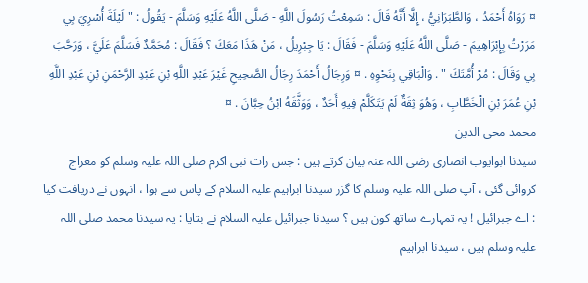¤ رَوَاهُ أَحْمَدُ ، وَالطَّبَرَانِيُّ ، إِلَّا أَنَّهُ قَالَ : سَمِعْتُ رَسُولَ اللَّهِ - صَلَّى اللَّهُ عَلَيْهِ وَسَلَّمَ - يَقُولُ : " لَيْلَةَ أُسْرِيَ بِي مَرَرْتُ بِإِبْرَاهِيمَ - صَلَّى اللَّهُ عَلَيْهِ وَسَلَّمَ - فَقَالَ : يَا جِبْرِيلُ ، مَنْ هَذَا مَعَكَ ؟ فَقَالَ : مُحَمَّدٌ فَسَلَّمَ عَلَيَّ ، وَرَحَّبَ بِي وَقَالَ : مُرْ أُمَّتَكَ " . وَالْبَاقِي بِنَحْوِهِ . ¤ وَرِجَالُ أَحْمَدَ رِجَالُ الصَّحِيحِ غَيْرَ عَبْدِ اللَّهِ بْنِ عَبْدِ الرَّحْمَنِ بْنِ عَبْدِ اللَّهِ بْنِ عُمَرَ بْنِ الْخَطَّابِ ، وَهُوَ ثِقَةٌ لَمْ يَتَكَلَّمْ فِيهِ أَحَدٌ ، وَوَثَّقَهُ ابْنُ حِبَّانَ . ¤
محمد محی الدین
سیدنا ابوایوب انصاری رضی اللہ عنہ بیان کرتے ہیں : جس رات نبی اکرم صلی اللہ علیہ وسلم کو معراج کروائی گئی ، آپ صلی اللہ علیہ وسلم کا گزر سیدنا ابراہیم علیہ السلام کے پاس سے ہوا ، انہوں نے دریافت کیا : اے جبرائیل ! یہ تمہارے ساتھ کون ہیں ؟ سیدنا جبرائیل علیہ السلام نے بتایا : یہ سیدنا محمد صلی اللہ علیہ وسلم ہیں ، سیدنا ابراہیم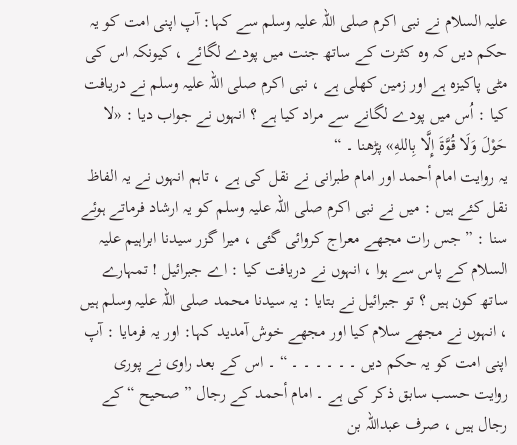علیہ السلام نے نبی اکرم صلی اللہ علیہ وسلم سے کہا: آپ اپنی امت کو یہ حکم دیں کہ وہ کثرت کے ساتھ جنت میں پودے لگائے ، کیونکہ اس کی مٹی پاکیزہ ہے اور زمین کھلی ہے ، نبی اکرم صلی اللہ علیہ وسلم نے دریافت کیا : اُس میں پودے لگانے سے مراد کیا ہے ؟ انہوں نے جواب دیا : «لا حَوْلَ وَلَا قُوَّةَ إِلَّا بِاللهِ» پڑھنا ۔ “
یہ روایت امام أحمد اور امام طبرانی نے نقل کی ہے ، تاہم انہوں نے یہ الفاظ نقل کئے ہیں : میں نے نبی اکرم صلی اللہ علیہ وسلم کو یہ ارشاد فرماتے ہوئے سنا : ” جس رات مجھے معراج کروائی گئی ، میرا گزر سیدنا ابراہیم علیہ السلام کے پاس سے ہوا ، انہوں نے دریافت کیا : اے جبرائیل ! تمہارے ساتھ کون ہیں ؟ تو جبرائیل نے بتایا : یہ سیدنا محمد صلی اللہ علیہ وسلم ہیں ، انہوں نے مجھے سلام کیا اور مجھے خوش آمدید کہا: اور یہ فرمایا : آپ اپنی امت کو یہ حکم دیں ۔ ۔ ۔ ۔ ۔ ۔ “ ۔ اس کے بعد راوی نے پوری روایت حسب سابق ذکر کی ہے ۔ امام أحمد کے رجال ” صحیح “ کے رجال ہیں ، صرف عبداللہ بن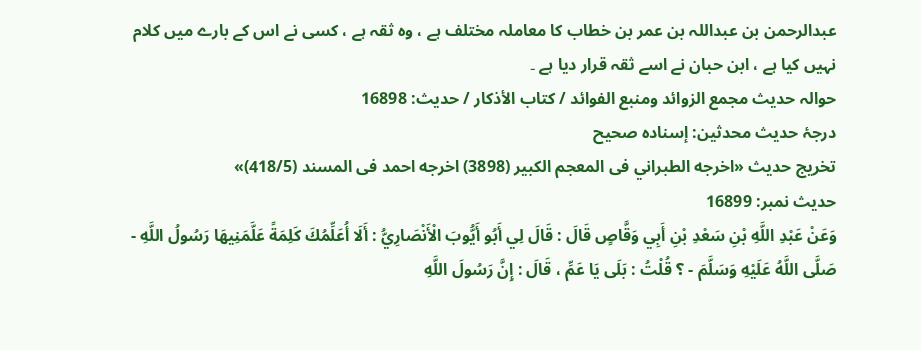عبدالرحمن بن عبداللہ بن عمر بن خطاب کا معاملہ مختلف ہے ، وہ ثقہ ہے ، کسی نے اس کے بارے میں کلام نہیں کیا ہے ، ابن حبان نے اسے ثقہ قرار دیا ہے ۔
حوالہ حدیث مجمع الزوائد ومنبع الفوائد / كتاب الأذكار / حدیث: 16898
درجۂ حدیث محدثین: إسنادہ صحیح
تخریج حدیث «اخرجه الطبراني فى المعجم الكبير (3898) اخرجه احمد فى المسند (418/5)»
حدیث نمبر: 16899
وَعَنْ عَبْدِ اللَّهِ بْنِ سَعْدِ بْنِ أَبِي وَقَّاصٍ قَالَ : قَالَ لِي أَبُو أَيُّوبَ الْأَنْصَارِيُّ : أَلَا أُعَلِّمُكَ كَلِمَةً عَلَّمَنِيهَا رَسُولُ اللَّهِ - صَلَّى اللَّهُ عَلَيْهِ وَسَلَّمَ - ؟ قُلْتُ : بَلَى يَا عَمِّ ، قَالَ : إِنَّ رَسُولَ اللَّهِ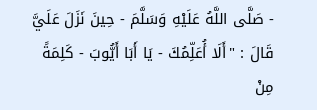- صَلَّى اللَّهُ عَلَيْهِ وَسَلَّمَ - حِينَ نَزَلَ عَلَيَّ قَالَ : "أَلَا أُعَلِّمُكَ - يَا أَبَا أَيُّوبَ - كَلِمَةً مِنْ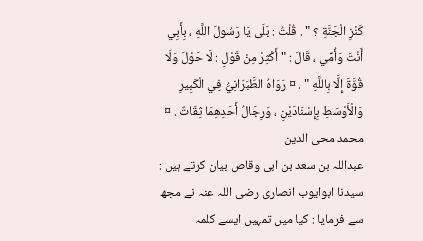كَنْزِ الْجَنَّةِ ؟ " . قُلْتُ : بَلَى يَا رَسُولَ اللَّهِ ، بِأَبِي أَنْتَ وَأُمِّي ، قَالَ : " أَكْثِرْ مِنْ قَوْلِ : لَا حَوْلَ وَلَا قُوَّةَ إِلَّا بِاللَّهِ " . ¤ رَوَاهُ الطَّبَرَانِيُّ فِي الْكَبِيرِ وَالْأَوْسَطِ بِإِسْنَادَيْنِ ، وَرِجَالُ أَحَدِهِمَا ثِقَاتٌ . ¤
محمد محی الدین
عبداللہ بن سعد بن ابی وقاص بیان کرتے ہیں : سیدنا ابوایوب انصاری رضی اللہ عنہ نے مجھ سے فرمایا : کیا میں تمہیں ایسے کلمہ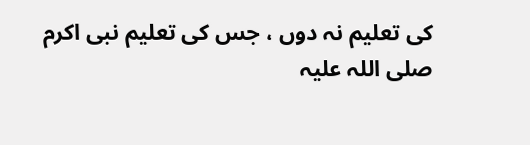کی تعلیم نہ دوں ، جس کی تعلیم نبی اکرم صلی اللہ علیہ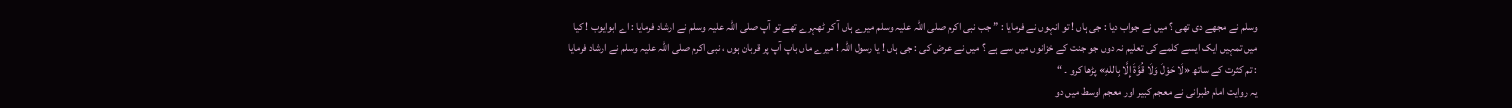وسلم نے مجھے دی تھی ؟ میں نے جواب دیا : جی ہاں ! تو انہوں نے فرمایا : ” جب نبی اکرم صلی اللہ علیہ وسلم میرے ہاں آ کر ٹھہرے تھے تو آپ صلی اللہ علیہ وسلم نے ارشاد فرمایا : اے ابوایوب ! کیا میں تمہیں ایک ایسے کلمے کی تعلیم نہ دوں جو جنت کے خزانوں میں سے ہے ؟ میں نے عرض کی : جی ہاں ! یا رسول اللہ ! میرے ماں باپ آپ پر قربان ہوں ، نبی اکرم صلی اللہ علیہ وسلم نے ارشاد فرمایا : تم کثرت کے ساتھ «لَا حَوْلَ وَلَا قُوَّةَ إِلَّا بِاللهِ» پڑھا کرو ۔ “
یہ روایت امام طبرانی نے معجم کبیر اور معجم اوسط میں دو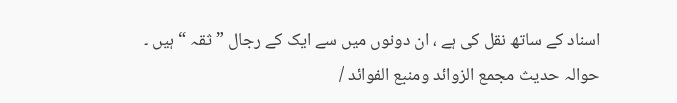اسناد کے ساتھ نقل کی ہے ، ان دونوں میں سے ایک کے رجال ” ثقہ “ ہیں ۔
حوالہ حدیث مجمع الزوائد ومنبع الفوائد /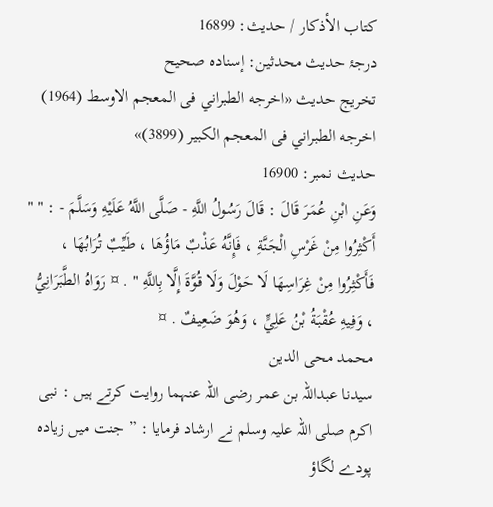كتاب الأذكار / حدیث: 16899
درجۂ حدیث محدثین: إسنادہ صحیح
تخریج حدیث «اخرجه الطبراني فى المعجم الاوسط (1964) اخرجه الطبراني فى المعجم الكبير (3899)»
حدیث نمبر: 16900
وَعَنِ ابْنِ عُمَرَ قَالَ : قَالَ رَسُولُ اللَّهِ - صَلَّى اللَّهُ عَلَيْهِ وَسَلَّمَ - : " " أَكْثِرُوا مِنْ غَرْسِ الْجَنَّةِ ، فَإِنَّهُ عَذْبٌ مَاؤُهَا ، طَيِّبٌ تُرَابُهَا ، فَأَكْثِرُوا مِنْ غِرَاسِهَا لَا حَوْلَ وَلَا قُوَّةَ إِلَّا بِاللَّهِ " . ¤ رَوَاهُ الطَّبَرَانِيُّ ، وَفِيهِ عُقْبَةُ بْنُ عَلِيٍّ ، وَهُوَ ضَعِيفٌ . ¤
محمد محی الدین
سیدنا عبداللہ بن عمر رضی اللہ عنہما روایت کرتے ہیں : نبی اکرم صلی اللہ علیہ وسلم نے ارشاد فرمایا : ” جنت میں زیادہ پودے لگاؤ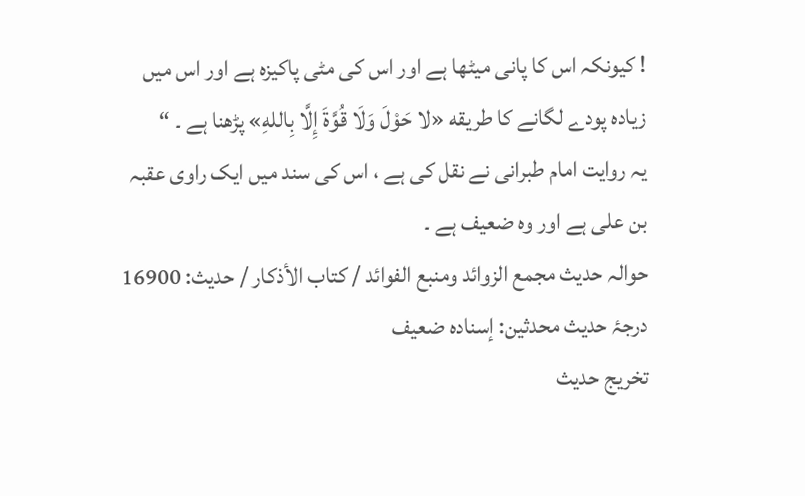! کیونکہ اس کا پانی میٹھا ہے اور اس کی مٹی پاکیزہ ہے اور اس میں زیادہ پودے لگانے کا طريقه «لا حَوْلَ وَلَا قُوَّةَ إِلَّا بِاللهِ» پڑھنا ہے ۔ “
یہ روایت امام طبرانی نے نقل کی ہے ، اس کی سند میں ایک راوی عقبہ بن علی ہے اور وہ ضعیف ہے ۔
حوالہ حدیث مجمع الزوائد ومنبع الفوائد / كتاب الأذكار / حدیث: 16900
درجۂ حدیث محدثین: إسنادہ ضعیف
تخریج حدیث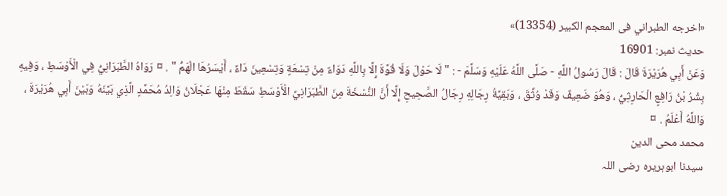«اخرجه الطبراني فى المعجم الكبير (13354)»
حدیث نمبر: 16901
وَعَنْ أَبِي هُرَيْرَةَ قَالَ : قَالَ رَسُولُ اللَّهِ - صَلَّى اللَّهُ عَلَيْهِ وَسَلَّمَ - : " لَا حَوْلَ وَلَا قُوَّةَ إِلَّا بِاللَّهِ دَوَاءٌ مِنْ تِسْعَةٍ وَتِسْعِينَ دَاءً ، أَيْسَرُهَا الْهَمُّ " . ¤ رَوَاهُ الطَّبَرَانِيُّ فِي الْأَوْسَطِ ، وَفِيهِ بِشْرُ بْنُ رَافِعٍ الْحَارِثِيُّ ، وَهُوَ ضَعِيفٌ وَقَدْ وُثِّقَ ، وَبَقِيَّةُ رِجَالِهِ رِجَالُ الصَّحِيحِ إِلَّا أَنَّ النُّسْخَةَ مِنَ الطَّبَرَانِيِّ الْأَوْسَطِ سَقَطَ مِنْهَا عَجْلَانُ وَالِدُ مُحَمَّدٍ الَّذِي بَيَّنَهُ وَبَيْنَ أَبِي هُرَيْرَةَ ، وَاللَّهُ أَعْلَمُ . ¤
محمد محی الدین
سیدنا ابوہریرہ رضی اللہ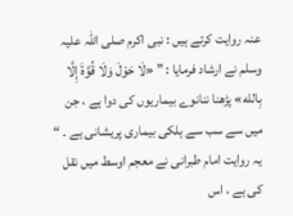عنہ روایت کرتے ہیں : نبی اکرم صلی اللہ علیہ وسلم نے ارشاد فرمایا : ” «لَا حَوْلَ وَلَا قُوَّةَ إِلَّا بِالله» پڑھنا ننانوے بیماریوں کی دوا ہے ، جن میں سے سب سے ہلکی بیماری پریشانی ہے ۔ “
یہ روایت امام طبرانی نے معجم اوسط میں نقل کی ہے ، اس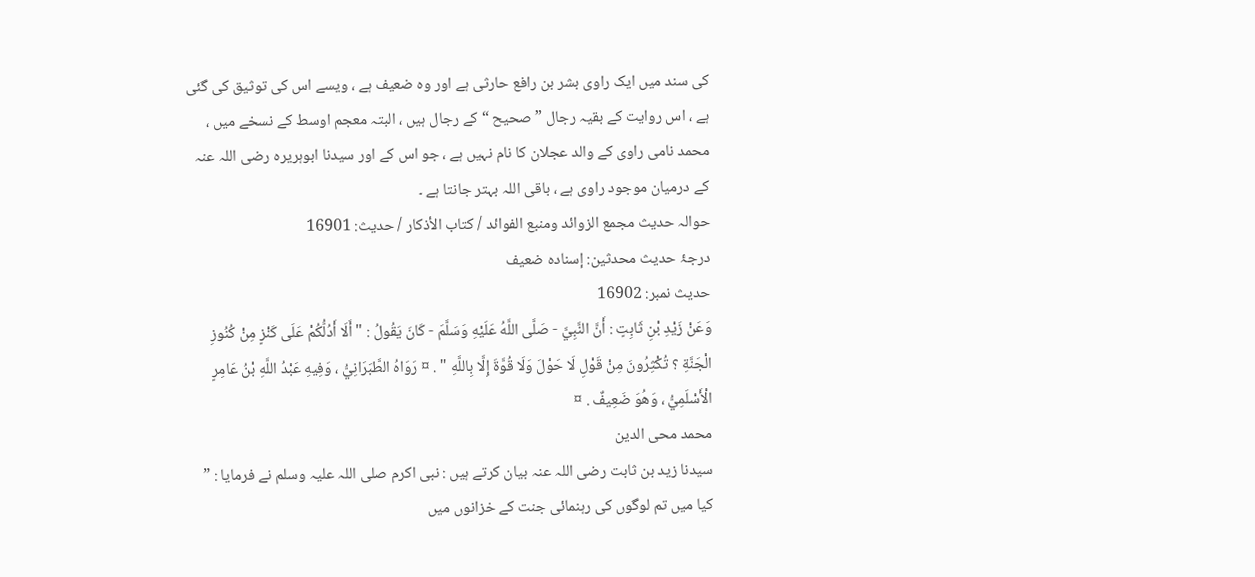کی سند میں ایک راوی بشر بن رافع حارثی ہے اور وہ ضعیف ہے ، ویسے اس کی توثیق کی گئی ہے ، اس روایت کے بقیہ رجال ” صحیح “ کے رجال ہیں ، البتہ معجم اوسط کے نسخے میں ، محمد نامی راوی کے والد عجلان کا نام نہیں ہے ، جو اس کے اور سیدنا ابوہریرہ رضی اللہ عنہ کے درمیان موجود راوی ہے ، باقی اللہ بہتر جانتا ہے ۔
حوالہ حدیث مجمع الزوائد ومنبع الفوائد / كتاب الأذكار / حدیث: 16901
درجۂ حدیث محدثین: إسنادہ ضعیف
حدیث نمبر: 16902
وَعَنْ زَيْدِ بْنِ ثَابِتٍ : أَنَّ النَّبِيَّ - صَلَّى اللَّهُ عَلَيْهِ وَسَلَّمَ - كَانَ يَقُولُ : " أَلَا أَدُلُّكُمْ عَلَى كَنْزٍ مِنْ كُنُوزِ الْجَنَّةِ ؟ تُكْثِرُونَ مِنْ قَوْلِ لَا حَوْلَ وَلَا قُوَّةَ إِلَّا بِاللَّهِ " . ¤ رَوَاهُ الطَّبَرَانِيُّ ، وَفِيهِ عَبْدُ اللَّهِ بْنُ عَامِرٍ الْأَسْلَمِيُّ ، وَهُوَ ضَعِيفٌ . ¤
محمد محی الدین
سیدنا زید بن ثابت رضی اللہ عنہ بیان کرتے ہیں : نبی اکرم صلی اللہ علیہ وسلم نے فرمایا : ” کیا میں تم لوگوں کی رہنمائی جنت کے خزانوں میں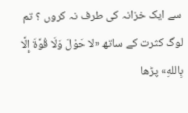سے ایک خزانہ کی طرف نہ کروں ؟ تم لوگ کثرت کے ساتھ «لا حَوْلَ وَلَا قُوَّةَ إِلَّا بِاللهِ» پڑھا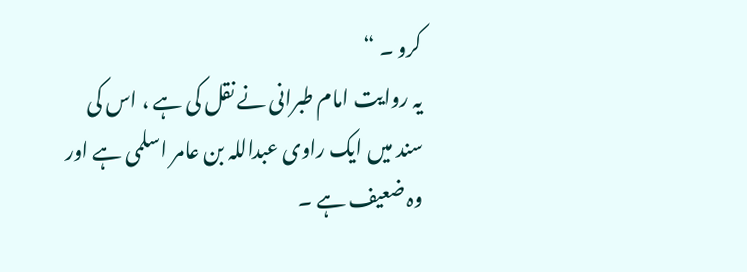کرو ۔ “
یہ روایت امام طبرانی نے نقل کی ہے ، اس کی سند میں ایک راوی عبداللہ بن عامر اسلمی ہے اور وہ ضعیف ہے ۔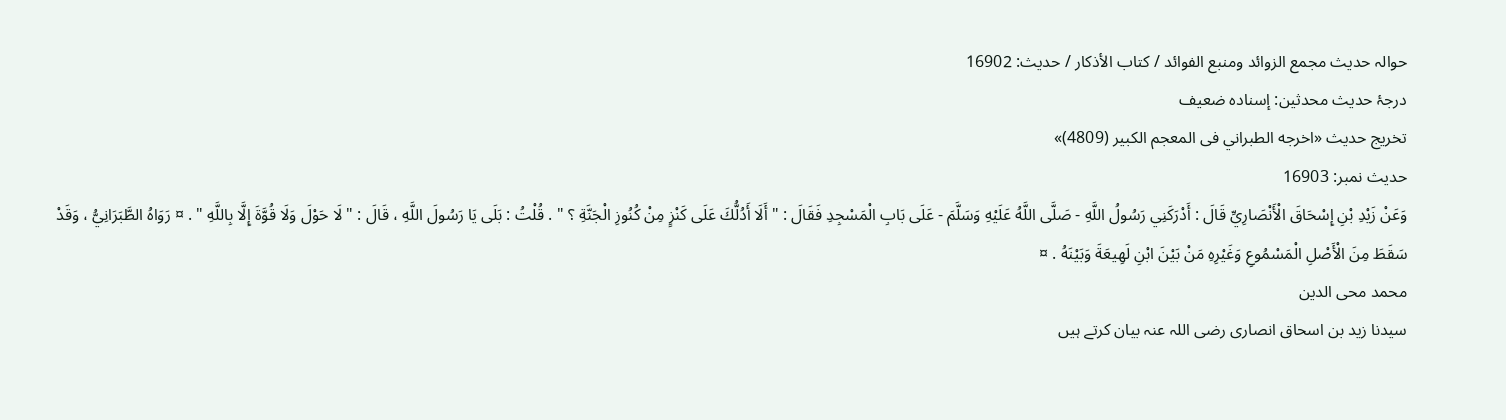حوالہ حدیث مجمع الزوائد ومنبع الفوائد / كتاب الأذكار / حدیث: 16902
درجۂ حدیث محدثین: إسنادہ ضعیف
تخریج حدیث «اخرجه الطبراني فى المعجم الكبير (4809)»
حدیث نمبر: 16903
وَعَنْ زَيْدِ بْنِ إِسْحَاقَ الْأَنْصَارِيِّ قَالَ : أَدْرَكَنِي رَسُولُ اللَّهِ - صَلَّى اللَّهُ عَلَيْهِ وَسَلَّمَ - عَلَى بَابِ الْمَسْجِدِ فَقَالَ : " أَلَا أَدُلُّكَ عَلَى كَنْزٍ مِنْ كُنُوزِ الْجَنَّةِ ؟ " . قُلْتُ : بَلَى يَا رَسُولَ اللَّهِ ، قَالَ : " لَا حَوْلَ وَلَا قُوَّةَ إِلَّا بِاللَّهِ " . ¤ رَوَاهُ الطَّبَرَانِيُّ ، وَقَدْ سَقَطَ مِنَ الْأَصْلِ الْمَسْمُوعِ وَغَيْرِهِ مَنْ بَيْنَ ابْنِ لَهِيعَةَ وَبَيْنَهُ . ¤
محمد محی الدین
سیدنا زید بن اسحاق انصاری رضی اللہ عنہ بیان کرتے ہیں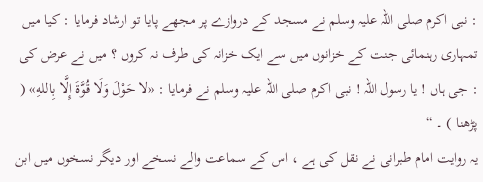: نبی اکرم صلی اللہ علیہ وسلم نے مسجد کے دروازے پر مجھے پایا تو ارشاد فرمایا : کیا میں تمہاری رہنمائی جنت کے خزانوں میں سے ایک خزانہ کی طرف نہ کروں ؟ میں نے عرض کی : جی ہاں ! یا رسول اللہ ! نبی اکرم صلی اللہ علیہ وسلم نے فرمایا : «لا حَوْلَ وَلَا قُوَّةَ إِلَّا بِاللهِ» ( پڑھنا ) ۔ “
یہ روایت امام طبرانی نے نقل کی ہے ، اس کے سماعت والے نسخے اور دیگر نسخوں میں ابن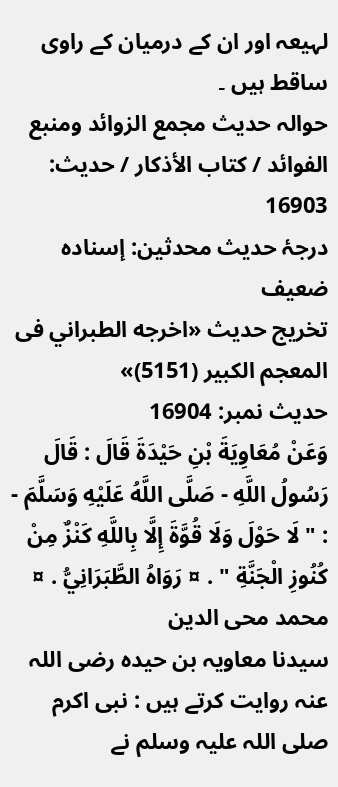لہیعہ اور ان کے درمیان کے راوی ساقط ہیں ۔
حوالہ حدیث مجمع الزوائد ومنبع الفوائد / كتاب الأذكار / حدیث: 16903
درجۂ حدیث محدثین: إسنادہ ضعیف
تخریج حدیث «اخرجه الطبراني فى المعجم الكبير (5151)»
حدیث نمبر: 16904
وَعَنْ مُعَاوِيَةَ بْنِ حَيْدَةَ قَالَ : قَالَ رَسُولُ اللَّهِ - صَلَّى اللَّهُ عَلَيْهِ وَسَلَّمَ - : " لَا حَوْلَ وَلَا قُوَّةَ إِلَّا بِاللَّهِ كَنْزٌ مِنْ كُنُوزِ الْجَنَّةِ " . ¤ رَوَاهُ الطَّبَرَانِيُّ . ¤
محمد محی الدین
سیدنا معاویہ بن حیدہ رضی اللہ عنہ روایت کرتے ہیں : نبی اکرم صلی اللہ علیہ وسلم نے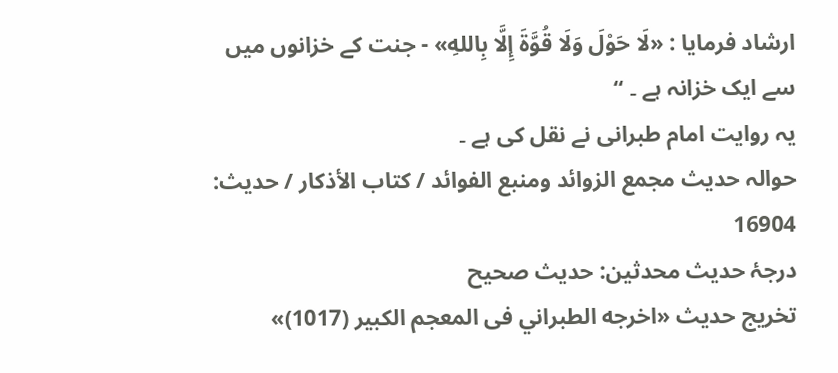ارشاد فرمایا : «لَا حَوْلَ وَلَا قُوَّةَ إِلَّا بِاللهِ» - جنت کے خزانوں میں سے ایک خزانہ ہے ۔ “
یہ روایت امام طبرانی نے نقل کی ہے ۔
حوالہ حدیث مجمع الزوائد ومنبع الفوائد / كتاب الأذكار / حدیث: 16904
درجۂ حدیث محدثین: حدیث صحیح
تخریج حدیث «اخرجه الطبراني فى المعجم الكبير (1017)»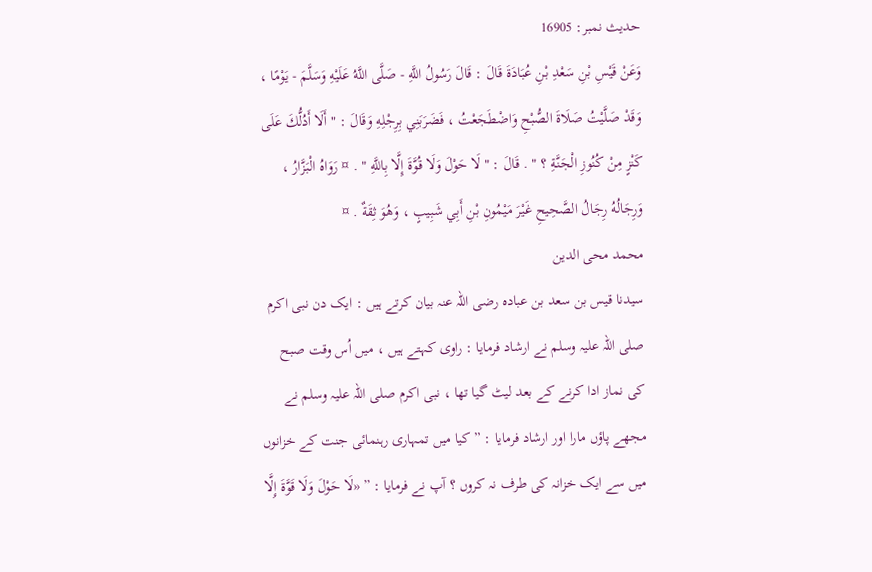حدیث نمبر: 16905
وَعَنْ قَيْسِ بْنِ سَعْدِ بْنِ عُبَادَةَ قَالَ : قَالَ رَسُولُ اللَّهِ - صَلَّى اللَّهُ عَلَيْهِ وَسَلَّمَ - يَوْمًا ، وَقَدْ صَلَّيْتُ صَلَاةَ الصُّبْحِ وَاضْطَجَعْتُ ، فَضَرَبَنِي بِرِجْلِهِ وَقَالَ : " أَلَا أَدُلُّكَ عَلَى كَنْزٍ مِنْ كُنُوزِ الْجَنَّةِ ؟ " . قَالَ : " لَا حَوْلَ وَلَا قُوَّةَ إِلَّا بِاللَّهِ " . ¤ رَوَاهُ الْبَزَّارُ ، وَرِجَالُهُ رِجَالُ الصَّحِيحِ غَيْرَ مَيْمُونِ بْنِ أَبِي شَبِيبٍ ، وَهُوَ ثِقَةٌ . ¤
محمد محی الدین
سیدنا قیس بن سعد بن عبادہ رضی اللہ عنہ بیان کرتے ہیں : ایک دن نبی اکرم صلی اللہ علیہ وسلم نے ارشاد فرمایا : راوی کہتے ہیں ، میں اُس وقت صبح کی نماز ادا کرنے کے بعد لیٹ گیا تھا ، نبی اکرم صلی اللہ علیہ وسلم نے مجھے پاؤں مارا اور ارشاد فرمایا : ” کیا میں تمہاری رہنمائی جنت کے خزانوں میں سے ایک خزانہ کی طرف نہ کروں ؟ آپ نے فرمایا : ” «لَا حَوْلَ وَلَا قَوَّةَ إِلَّا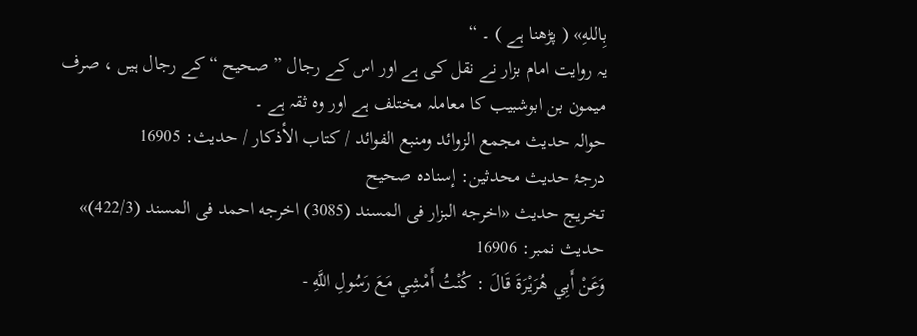بِاللهِ» ( پڑھنا ہے ) ۔ “
یہ روایت امام بزار نے نقل کی ہے اور اس کے رجال ” صحیح “ کے رجال ہیں ، صرف میمون بن ابوشبیب کا معاملہ مختلف ہے اور وہ ثقہ ہے ۔
حوالہ حدیث مجمع الزوائد ومنبع الفوائد / كتاب الأذكار / حدیث: 16905
درجۂ حدیث محدثین: إسنادہ صحیح
تخریج حدیث «اخرجه البزار فى المسند (3085) اخرجه احمد فى المسند (422/3)»
حدیث نمبر: 16906
وَعَنْ أَبِي هُرَيْرَةَ قَالَ : كُنْتُ أَمْشِي مَعَ رَسُولِ اللَّهِ -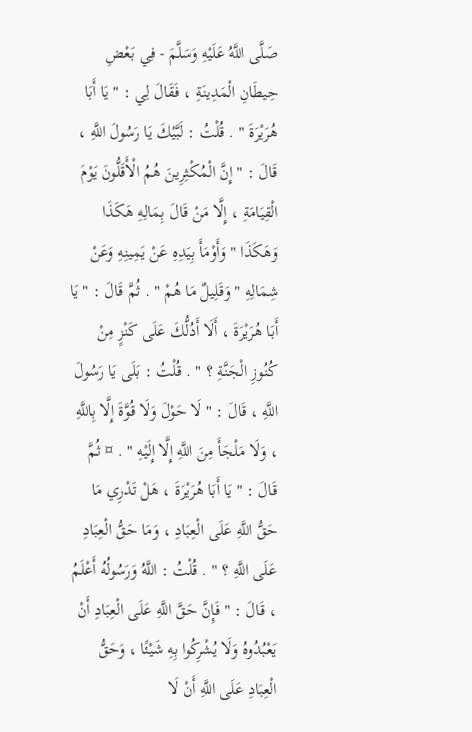صَلَّى اللَّهُ عَلَيْهِ وَسَلَّمَ - فِي بَعْضِ حِيطَانِ الْمَدِينَةِ ، فَقَالَ لِي : " يَا أَبَا هُرَيْرَةَ " . قُلْتُ : لَبَّيْكَ يَا رَسُولَ اللَّهِ ، قَالَ : " إِنَّ الْمُكْثِرِينَ هُمُ الْأَقَلُّونَ يَوْمَ الْقِيَامَةِ ، إِلَّا مَنْ قَالَ بِمَالِهِ هَكَذَا وَهَكَذَا " وَأَوْمَأَ بِيَدِهِ عَنْ يَمِينِهِ وَعَنْ شِمَالِهِ " وَقَلِيلٌ مَا هُمْ " . ثُمَّ قَالَ : " يَا أَبَا هُرَيْرَةَ ، أَلَا أَدُلُّكَ عَلَى كَنْزٍ مِنْ كُنُوزِ الْجَنَّةِ ؟ " . قُلْتُ : بَلَى يَا رَسُولَ اللَّهِ ، قَالَ : " لَا حَوْلَ وَلَا قُوَّةَ إِلَّا بِاللَّهِ ، وَلَا مَلْجَأَ مِنَ اللَّهِ إِلَّا إِلَيْهِ " . ¤ ثُمَّ قَالَ : " يَا أَبَا هُرَيْرَةَ ، هَلْ تَدْرِي مَا حَقُّ اللَّهِ عَلَى الْعِبَادِ ، وَمَا حَقُّ الْعِبَادِ عَلَى اللَّهِ ؟ " . قُلْتُ : اللَّهُ وَرَسُولُهُ أَعْلَمُ ، قَالَ : " فَإِنَّ حَقَّ اللَّهِ عَلَى الْعِبَادِ أَنْ يَعْبُدُوهُ وَلَا يُشْرِكُوا بِهِ شَيْئًا ، وَحَقُّ الْعِبَادِ عَلَى اللَّهِ أَنْ لَا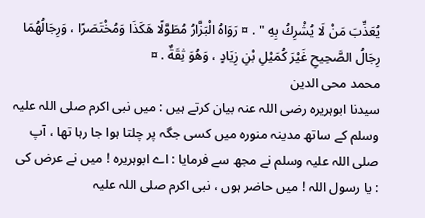يُعَذِّبَ مَنْ لَا يُشْرِكُ بِهِ " . ¤ رَوَاهُ الْبَزَّارُ مُطَوَّلًا هَكَذَا وَمُخْتَصَرًا ، وَرِجَالُهُمَا رِجَالُ الصَّحِيحِ غَيْرَ كُمَيْلِ بْنِ زِيَادٍ ، وَهُوَ ثِقَةٌ . ¤
محمد محی الدین
سیدنا ابوہریرہ رضی اللہ عنہ بیان کرتے ہیں : میں نبی اکرم صلی اللہ علیہ وسلم کے ساتھ مدینہ منورہ میں کسی جگہ پر چلتا ہوا جا رہا تھا ، آپ صلی اللہ علیہ وسلم نے مجھ سے فرمایا : اے ابوہریرہ ! میں نے عرض کی : یا رسول اللہ ! میں حاضر ہوں ، نبی اکرم صلی اللہ علیہ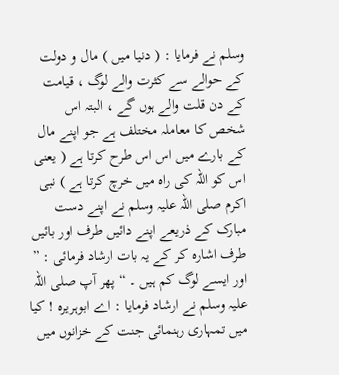وسلم نے فرمایا : ( دنیا میں ) مال و دولت کے حوالے سے کثرت والے لوگ ، قیامت کے دن قلت والے ہوں گے ، البتہ اس شخص کا معاملہ مختلف ہے جو اپنے مال کے بارے میں اس اس طرح کرتا ہے ( یعنی اس کو اللہ کی راہ میں خرچ کرتا ہے ) نبی اکرم صلی اللہ علیہ وسلم نے اپنے دست مبارک کے ذریعے اپنے دائیں طرف اور بائیں طرف اشارہ کر کے یہ بات ارشاد فرمائی : ” اور ایسے لوگ کم ہیں ۔ “ پھر آپ صلی اللہ علیہ وسلم نے ارشاد فرمایا : اے ابوہریرہ ! کیا میں تمہاری رہنمائی جنت کے خزانوں میں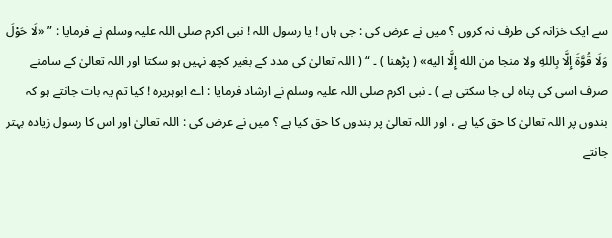سے ایک خزانہ کی طرف نہ کروں ؟ میں نے عرض کی : جی ہاں ! یا رسول اللہ ! نبی اکرم صلی اللہ علیہ وسلم نے فرمایا : ” «لَا حَوْلَ وَلَا قُوَّةَ إِلَّا بِاللهِ ولا منجا من الله إِلَّا اليه» ( پڑھنا ) ۔ “ ( اللہ تعالیٰ کی مدد کے بغیر کچھ نہیں ہو سکتا اور اللہ تعالیٰ کے سامنے صرف اسی کی پناہ لی جا سکتی ہے ) ۔ نبی اکرم صلی اللہ علیہ وسلم نے ارشاد فرمایا : اے ابوہریرہ ! کیا تم یہ بات جانتے ہو کہ بندوں پر اللہ تعالیٰ کا حق کیا ہے ، اور اللہ تعالیٰ پر بندوں کا حق کیا ہے ؟ میں نے عرض کی : اللہ تعالیٰ اور اس کا رسول زیادہ بہتر جانتے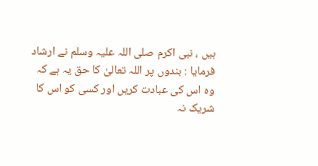ہیں ، نبی اکرم صلی اللہ علیہ وسلم نے ارشاد فرمایا : بندوں پر اللہ تعالیٰ کا حق یہ ہے کہ وہ اس کی عبادت کریں اور کسی کو اس کا شریک نہ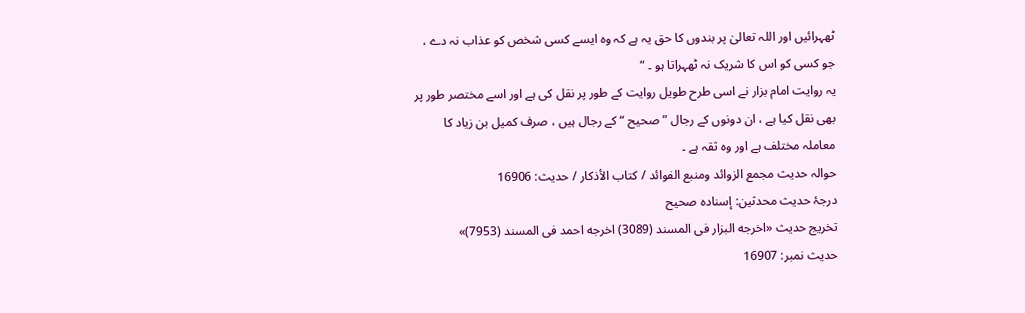ٹھہرائیں اور اللہ تعالیٰ پر بندوں کا حق یہ ہے کہ وہ ایسے کسی شخص کو عذاب نہ دے ، جو کسی کو اس کا شریک نہ ٹھہراتا ہو ۔ “
یہ روایت امام بزار نے اسی طرح طویل روایت کے طور پر نقل کی ہے اور اسے مختصر طور پر بھی نقل کیا ہے ، ان دونوں کے رجال ” صحیح “ کے رجال ہیں ، صرف کمیل بن زیاد کا معاملہ مختلف ہے اور وہ ثقہ ہے ۔
حوالہ حدیث مجمع الزوائد ومنبع الفوائد / كتاب الأذكار / حدیث: 16906
درجۂ حدیث محدثین: إسنادہ صحیح
تخریج حدیث «اخرجه البزار فى المسند (3089) اخرجه احمد فى المسند (7953)»
حدیث نمبر: 16907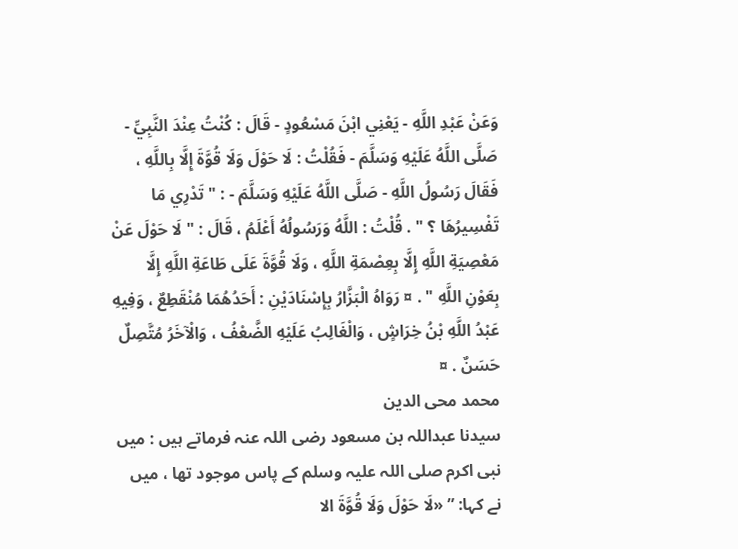وَعَنْ عَبْدِ اللَّهِ - يَعْنِي ابْنَ مَسْعُودٍ - قَالَ : كُنْتُ عِنْدَ النَّبِيِّ - صَلَّى اللَّهُ عَلَيْهِ وَسَلَّمَ - فَقُلْتُ : لَا حَوْلَ وَلَا قُوَّةَ إِلَّا بِاللَّهِ ، فَقَالَ رَسُولُ اللَّهِ - صَلَّى اللَّهُ عَلَيْهِ وَسَلَّمَ - : " تَدْرِي مَا تَفْسِيرُهَا ؟ " . قُلْتُ : اللَّهُ وَرَسُولُهُ أَعْلَمُ ، قَالَ : " لَا حَوْلَ عَنْ مَعْصِيَةِ اللَّهِ إِلَّا بِعِصْمَةِ اللَّهِ ، وَلَا قُوَّةَ عَلَى طَاعَةِ اللَّهِ إِلَّا بِعَوْنِ اللَّهِ " . ¤ رَوَاهُ الْبَزَّارُ بِإِسْنَادَيْنِ : أَحَدُهُمَا مُنْقَطِعٌ ، وَفِيهِ عَبْدُ اللَّهِ بْنُ خِرَاشٍ ، وَالْغَالِبُ عَلَيْهِ الضَّعْفُ ، وَالْآخَرُ مُتَّصِلٌ حَسَنٌ . ¤
محمد محی الدین
سیدنا عبداللہ بن مسعود رضی اللہ عنہ فرماتے ہیں : میں نبی اکرم صلی اللہ علیہ وسلم کے پاس موجود تھا ، میں نے کہا: ” «لَا حَوْلَ وَلَا قُوَّةَ الا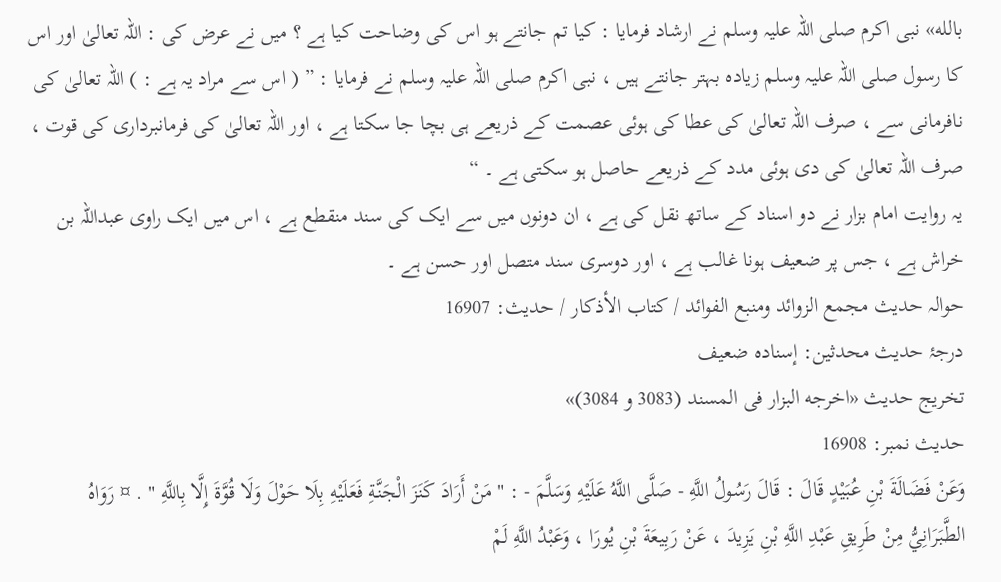بالله» نبی اکرم صلی اللہ علیہ وسلم نے ارشاد فرمایا : کیا تم جانتے ہو اس کی وضاحت کیا ہے ؟ میں نے عرض کی : اللہ تعالیٰ اور اس کا رسول صلی اللہ علیہ وسلم زیادہ بہتر جانتے ہیں ، نبی اکرم صلی اللہ علیہ وسلم نے فرمایا : ” ( اس سے مراد یہ ہے : ) اللہ تعالیٰ کی نافرمانی سے ، صرف اللہ تعالیٰ کی عطا کی ہوئی عصمت کے ذریعے ہی بچا جا سکتا ہے ، اور اللہ تعالیٰ کی فرمانبرداری کی قوت ، صرف اللہ تعالیٰ کی دی ہوئی مدد کے ذریعے حاصل ہو سکتی ہے ۔ “
یہ روایت امام بزار نے دو اسناد کے ساتھ نقل کی ہے ، ان دونوں میں سے ایک کی سند منقطع ہے ، اس میں ایک راوی عبداللہ بن خراش ہے ، جس پر ضعیف ہونا غالب ہے ، اور دوسری سند متصل اور حسن ہے ۔
حوالہ حدیث مجمع الزوائد ومنبع الفوائد / كتاب الأذكار / حدیث: 16907
درجۂ حدیث محدثین: إسنادہ ضعیف
تخریج حدیث «اخرجه البزار فى المسند (3083 و 3084)»
حدیث نمبر: 16908
وَعَنْ فَضَالَةَ بْنِ عُبَيْدٍ قَالَ : قَالَ رَسُولُ اللَّهِ - صَلَّى اللَّهُ عَلَيْهِ وَسَلَّمَ - : " مَنْ أَرَادَ كَنَزَ الْجَنَّةِ فَعَلَيْهِ بِلَا حَوْلَ وَلَا قُوَّةَ إِلَّا بِاللَّهِ " . ¤ رَوَاهُ الطَّبَرَانِيُّ مِنْ طَرِيقِ عَبْدِ اللَّهِ بْنِ يَزِيدَ ، عَنْ رَبِيعَةَ بْنِ يُورَا ، وَعَبْدُ اللَّهِ لَمْ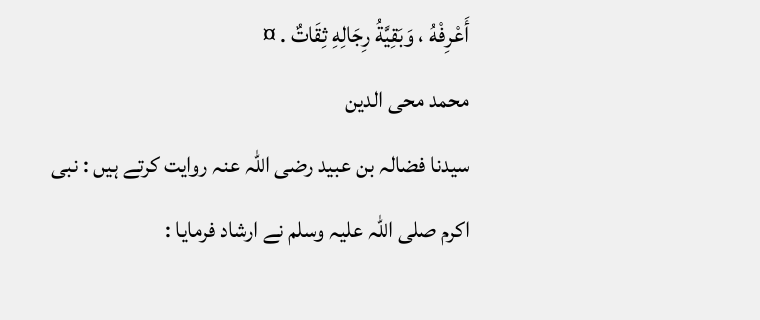أَعْرِفْهُ ، وَبَقِيَّةُ رِجَالِهِ ثِقَاتٌ . ¤
محمد محی الدین
سیدنا فضالہ بن عبید رضی اللہ عنہ روایت کرتے ہیں : نبی اکرم صلی اللہ علیہ وسلم نے ارشاد فرمایا :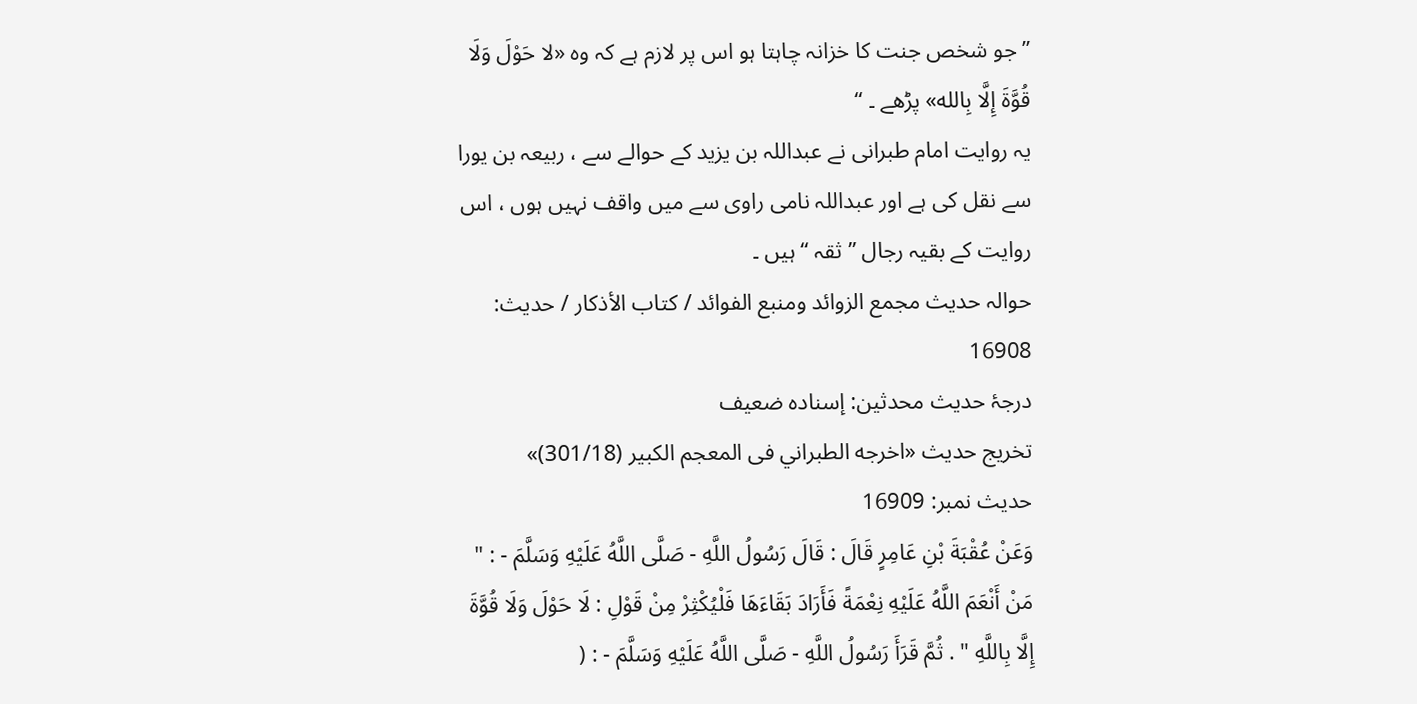” جو شخص جنت کا خزانہ چاہتا ہو اس پر لازم ہے کہ وہ «لا حَوْلَ وَلَا قُوَّةَ إِلَّا بِالله» پڑھے ۔ “
یہ روایت امام طبرانی نے عبداللہ بن یزید کے حوالے سے ، ربیعہ بن یورا سے نقل کی ہے اور عبداللہ نامی راوی سے میں واقف نہیں ہوں ، اس روایت کے بقیہ رجال ” ثقہ “ ہیں ۔
حوالہ حدیث مجمع الزوائد ومنبع الفوائد / كتاب الأذكار / حدیث: 16908
درجۂ حدیث محدثین: إسنادہ ضعیف
تخریج حدیث «اخرجه الطبراني فى المعجم الكبير (301/18)»
حدیث نمبر: 16909
وَعَنْ عُقْبَةَ بْنِ عَامِرٍ قَالَ : قَالَ رَسُولُ اللَّهِ - صَلَّى اللَّهُ عَلَيْهِ وَسَلَّمَ - : " مَنْ أَنْعَمَ اللَّهُ عَلَيْهِ نِعْمَةً فَأَرَادَ بَقَاءَهَا فَلْيُكْثِرْ مِنْ قَوْلِ : لَا حَوْلَ وَلَا قُوَّةَ إِلَّا بِاللَّهِ " . ثُمَّ قَرَأَ رَسُولُ اللَّهِ - صَلَّى اللَّهُ عَلَيْهِ وَسَلَّمَ - : (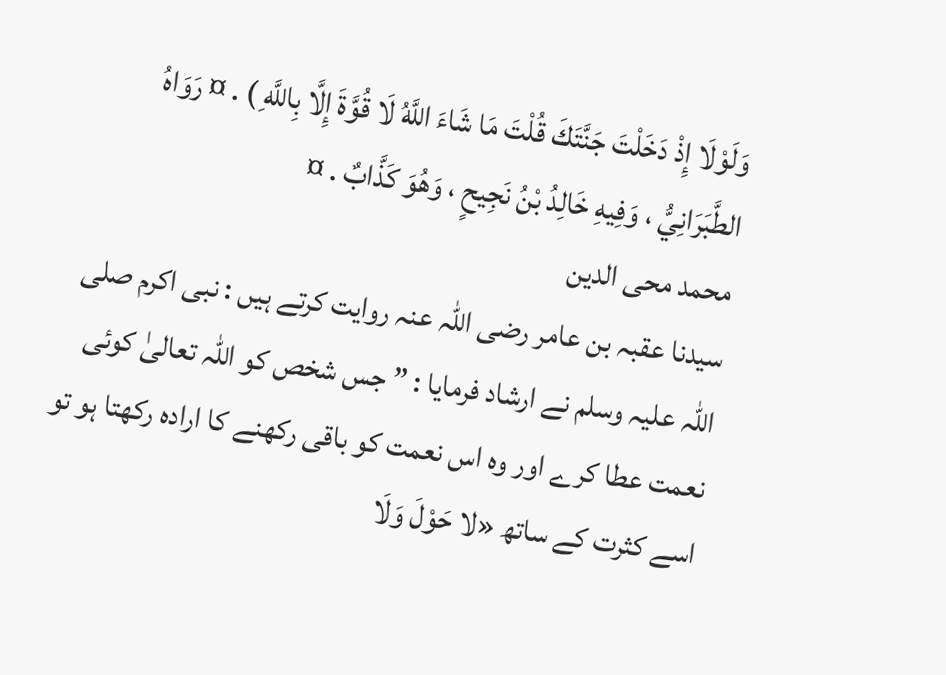وَلَوْلَا إِذْ دَخَلْتَ جَنَّتَكَ قُلْتَ مَا شَاءَ اللَّهُ لَا قُوَّةَ إِلَّا بِاللَّهِ ) . ¤ رَوَاهُ الطَّبَرَانِيُّ ، وَفِيهِ خَالِدُ بْنُ نَجِيحٍ ، وَهُوَ كَذَّابٌ . ¤
محمد محی الدین
سیدنا عقبہ بن عامر رضی اللہ عنہ روایت کرتے ہیں : نبی اکرم صلی اللہ علیہ وسلم نے ارشاد فرمایا : ” جس شخص کو اللہ تعالیٰ کوئی نعمت عطا کرے اور وہ اس نعمت کو باقی رکھنے کا ارادہ رکھتا ہو تو اسے کثرت کے ساتھ «لا حَوْلَ وَلَا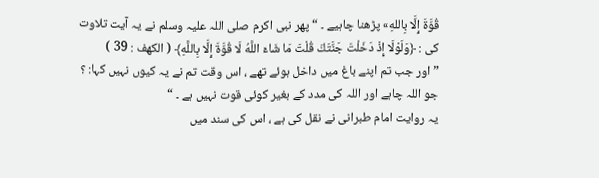قُوَّةَ إِلَّا بِاللهِ» پڑھنا چاہیے ۔ “ پھر نبی اکرم صلی اللہ علیہ وسلم نے یہ آیت تلاوت کی : ﴿وَلَوْلَا إِذْ دَخَلْتَ جَنَّتَكَ قُلْتَ مَا شَاءَ اللَّهُ لَا قُوَّةَ إِلَّا بِاللَّهِ﴾ ( الكهف : 39 )
” اور جب تم اپنے باغ میں داخل ہوئے تھے ، اس وقت تم نے یہ کیوں نہیں کہا: ؟ جو اللہ چاہے اور اللہ کی مدد کے بغیر کوئی قوت نہیں ہے ۔ “
یہ روایت امام طبرانی نے نقل کی ہے ، اس کی سند میں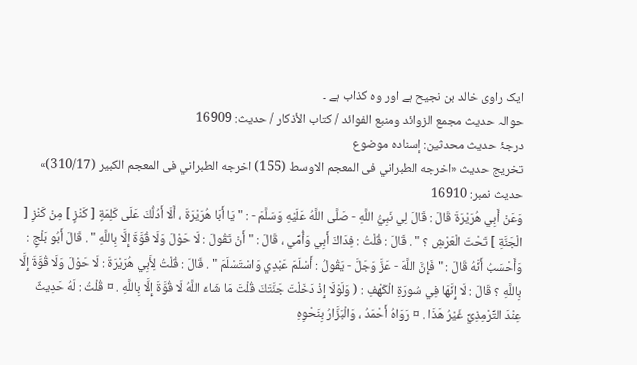ایک راوی خالد بن نجیح ہے اور وہ کذاب ہے ۔
حوالہ حدیث مجمع الزوائد ومنبع الفوائد / كتاب الأذكار / حدیث: 16909
درجۂ حدیث محدثین: إسنادہ موضوع
تخریج حدیث «اخرجه الطبراني فى المعجم الاوسط (155) اخرجه الطبراني فى المعجم الكبير (310/17)»
حدیث نمبر: 16910
وَعَنْ أَبِي هُرَيْرَةَ قَالَ : قَالَ لِي نَبِيُّ اللَّهِ - صَلَّى اللَّهُ عَلَيْهِ وَسَلَّمَ - : " يَا أَبَا هُرَيْرَةَ ، أَلَا أَدُلُّكَ عَلَى كَلِمَةٍ [ كَنْزٍ ] مِنْ كَنْزِ [ الْجَنَّةِ ] تَحْتَ الْعَرْشِ ؟ " . قَالَ : قُلْتُ : فِدَاكَ أَبِي وَأُمِّي ، قَالَ : " أَنْ تَقُولَ : لَا حَوْلَ وَلَا قُوَّةَ إِلَّا بِاللَّهِ " . قَالَ أَبُو بَلْجٍ : وَأَحْسَبُ أَنَّهُ قَالَ : " فَإِنَّ اللَّهَ - عَزَّ وَجَلَّ - يَقُولُ : أَسْلَمَ عَبْدِي وَاسْتَسْلَمَ " . قَالَ : قُلْتُ لِأَبِي هُرَيْرَةَ : لَا حَوْلَ وَلَا قُوَّةَ إِلَّا بِاللَّهِ ؟ قَالَ : لَا إِنَّهَا فِي سُورَةِ الْكَهْفِ : ( وَلَوْلَا إِذْ دَخَلْتَ جَنَّتَكَ قُلْتَ مَا شَاءَ اللَّهُ لَا قُوَّةَ إِلَّا بِاللَّهِ . ¤ قُلْتُ : لَهُ حَدِيثٌ عِنْدَ التِّرْمِذِيِّ غَيْرُ هَذَا . ¤ رَوَاهُ أَحْمَدُ ، وَالْبَزَّارُ بِنَحْوِهِ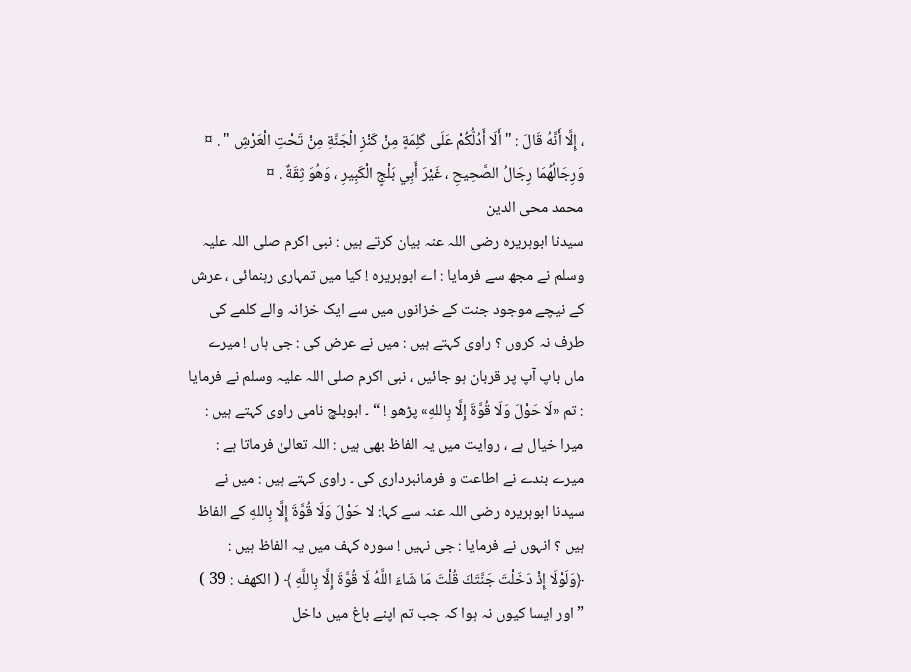، إِلَّا أَنَّهُ قَالَ : " أَلَا أَدُلُّكُمْ عَلَى كَلِمَةٍ مِنْ كَنْزِ الْجَنَّةِ مِنْ تَحْتِ الْعَرْشِ " . ¤ وَرِجَالُهُمَا رِجَالُ الصَّحِيحِ ، غَيْرَ أَبِي بَلْجٍ الْكَبِيرِ ، وَهُوَ ثِقَةٌ . ¤
محمد محی الدین
سیدنا ابوہریرہ رضی اللہ عنہ بیان کرتے ہیں : نبی اکرم صلی اللہ علیہ وسلم نے مجھ سے فرمایا : اے ابوہریرہ ! کیا میں تمہاری رہنمائی ، عرش کے نیچے موجود جنت کے خزانوں میں سے ایک خزانہ والے کلمے کی طرف نہ کروں ؟ راوی کہتے ہیں : میں نے عرض کی : جی ہاں ! میرے ماں باپ آپ پر قربان ہو جائیں ، نبی اکرم صلی اللہ علیہ وسلم نے فرمایا : تم «لَا حَوْلَ وَلَا قُوَّةَ إِلَّا بِاللهِ» پڑھو ! “ ۔ ابوبلچ نامی راوی کہتے ہیں : میرا خیال ہے ، روایت میں یہ الفاظ بھی ہیں : اللہ تعالیٰ فرماتا ہے : میرے بندے نے اطاعت و فرمانبرداری کی ۔ راوی کہتے ہیں : میں نے سیدنا ابوہریرہ رضی اللہ عنہ سے کہا: لا حَوْلَ وَلَا قُوَّةَ إِلَّا بِاللهِ کے الفاظ ہیں ؟ انہوں نے فرمایا : جی نہیں ! سورہ کہف میں یہ الفاظ ہیں :
﴿وَلَوْلَا إِذْ دَخَلْتَ جَنَّتَكَ قُلْتَ مَا شَاءَ اللَّهُ لَا قُوَّةَ إِلَّا بِاللَّهِ ﴾ ( الكهف : 39 )
” اور ایسا کیوں نہ ہوا کہ جب تم اپنے باغ میں داخل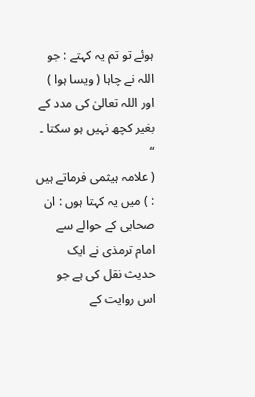ہوئے تو تم یہ کہتے : جو اللہ نے چاہا ( ویسا ہوا ) اور اللہ تعالیٰ کی مدد کے بغیر کچھ نہیں ہو سکتا ۔ “
( علامہ ہیثمی فرماتے ہیں : ) میں یہ کہتا ہوں : ان صحابی کے حوالے سے امام ترمذی نے ایک حدیث نقل کی ہے جو اس روایت کے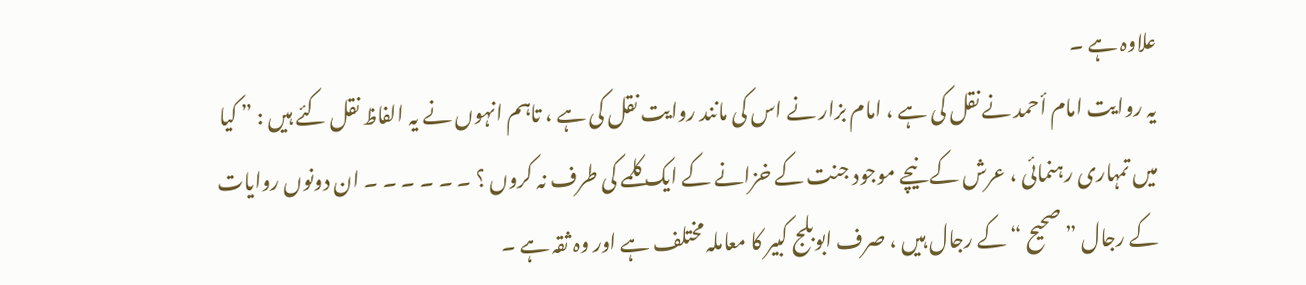علاوہ ہے ۔
یہ روایت امام أحمد نے نقل کی ہے ، امام بزار نے اس کی مانند روایت نقل کی ہے ، تاہم انہوں نے یہ الفاظ نقل کئے ہیں : ” کیا میں تمہاری رہنمائی ، عرش کے نیچے موجود جنت کے خزانے کے ایک کلمے کی طرف نہ کروں ؟ ۔ ۔ ۔ ۔ ۔ ۔ ان دونوں روایات کے رجال ” صحیح “ کے رجال ہیں ، صرف ابوبلج کبیر کا معاملہ مختلف ہے اور وہ ثقہ ہے ۔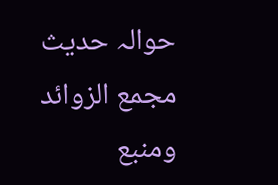حوالہ حدیث مجمع الزوائد ومنبع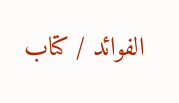الفوائد / كتاب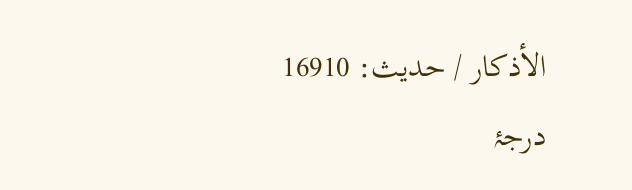الأذكار / حدیث: 16910
درجۂ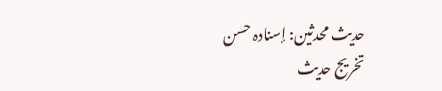حدیث محدثین: إسنادہ حسن
تخریج حدیث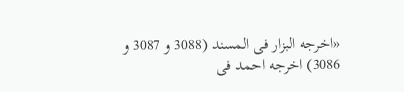«اخرجه البزار فى المسند (3088 و 3087 و 3086) اخرجه احمد فى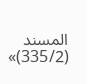المسند (335/2)»